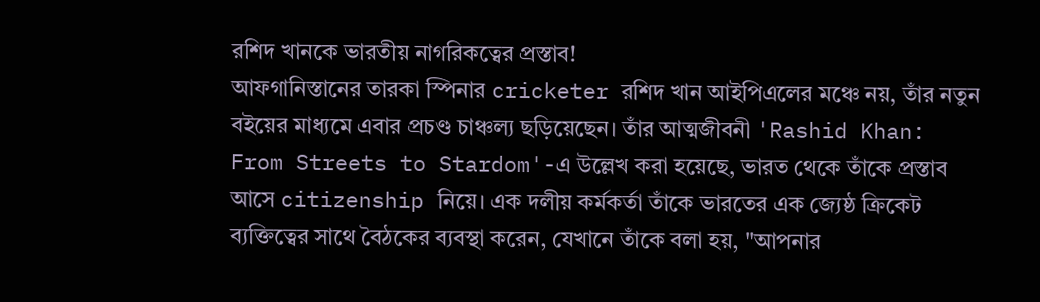রশিদ খানকে ভারতীয় নাগরিকত্বের প্রস্তাব!
আফগানিস্তানের তারকা স্পিনার cricketer রশিদ খান আইপিএলের মঞ্চে নয়, তাঁর নতুন বইয়ের মাধ্যমে এবার প্রচণ্ড চাঞ্চল্য ছড়িয়েছেন। তাঁর আত্মজীবনী 'Rashid Khan: From Streets to Stardom'-এ উল্লেখ করা হয়েছে, ভারত থেকে তাঁকে প্রস্তাব আসে citizenship নিয়ে। এক দলীয় কর্মকর্তা তাঁকে ভারতের এক জ্যেষ্ঠ ক্রিকেট ব্যক্তিত্বের সাথে বৈঠকের ব্যবস্থা করেন, যেখানে তাঁকে বলা হয়, "আপনার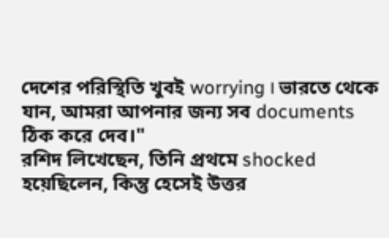দেশের পরিস্থিতি খুবই worrying । ভারতে থেকে যান, আমরা আপনার জন্য সব documents ঠিক করে দেব।"
রশিদ লিখেছেন, তিনি প্রথমে shocked হয়েছিলেন, কিন্তু হেসেই উত্তর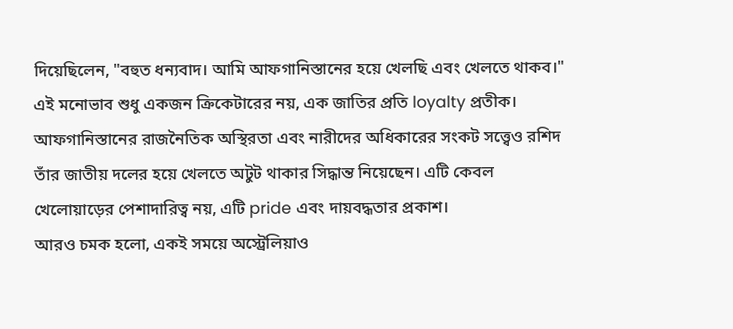দিয়েছিলেন, "বহুত ধন্যবাদ। আমি আফগানিস্তানের হয়ে খেলছি এবং খেলতে থাকব।" এই মনোভাব শুধু একজন ক্রিকেটারের নয়, এক জাতির প্রতি loyalty প্রতীক। আফগানিস্তানের রাজনৈতিক অস্থিরতা এবং নারীদের অধিকারের সংকট সত্ত্বেও রশিদ তাঁর জাতীয় দলের হয়ে খেলতে অটুট থাকার সিদ্ধান্ত নিয়েছেন। এটি কেবল খেলোয়াড়ের পেশাদারিত্ব নয়, এটি pride এবং দায়বদ্ধতার প্রকাশ।
আরও চমক হলো, একই সময়ে অস্ট্রেলিয়াও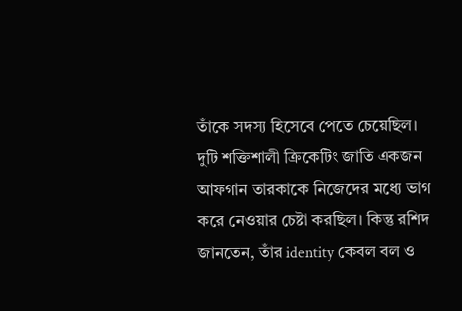তাঁকে সদস্য হিসেবে পেতে চেয়েছিল। দুটি শক্তিশালী ক্রিকেটিং জাতি একজন আফগান তারকাকে নিজেদের মধ্যে ভাগ করে নেওয়ার চেষ্টা করছিল। কিন্তু রশিদ জানতেন, তাঁর identity কেবল বল ও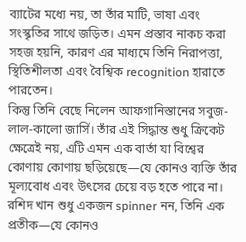ব্যাটের মধ্যে নয়, তা তাঁর মাটি, ভাষা এবং সংস্কৃতির সাথে জড়িত। এমন প্রস্তাব নাকচ করা সহজ হয়নি, কারণ এর মাধ্যমে তিনি নিরাপত্তা, স্থিতিশীলতা এবং বৈশ্বিক recognition হারাতে পারতেন।
কিন্তু তিনি বেছে নিলেন আফগানিস্তানের সবুজ-লাল-কালো জার্সি। তাঁর এই সিদ্ধান্ত শুধু ক্রিকেট ক্ষেত্রেই নয়, এটি এমন এক বার্তা যা বিশ্বের কোণায় কোণায় ছড়িয়েছে—যে কোনও ব্যক্তি তাঁর মূল্যবোধ এবং উৎসের চেয়ে বড় হতে পারে না। রশিদ খান শুধু একজন spinner নন, তিনি এক প্রতীক—যে কোনও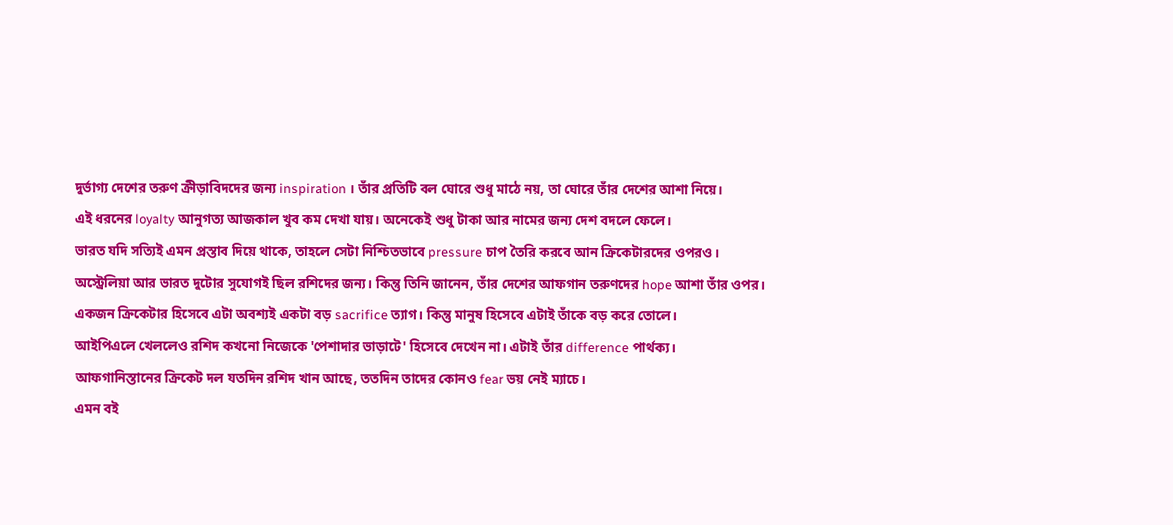দুর্ভাগ্য দেশের তরুণ ক্রীড়াবিদদের জন্য inspiration । তাঁর প্রতিটি বল ঘোরে শুধু মাঠে নয়, তা ঘোরে তাঁর দেশের আশা নিয়ে।
এই ধরনের loyalty আনুগত্য আজকাল খুব কম দেখা যায়। অনেকেই শুধু টাকা আর নামের জন্য দেশ বদলে ফেলে।
ভারত যদি সত্যিই এমন প্রস্তাব দিয়ে থাকে, তাহলে সেটা নিশ্চিতভাবে pressure চাপ তৈরি করবে আন ক্রিকেটারদের ওপরও।
অস্ট্রেলিয়া আর ভারত দুটোর সুযোগই ছিল রশিদের জন্য। কিন্তু তিনি জানেন, তাঁর দেশের আফগান তরুণদের hope আশা তাঁর ওপর।
একজন ক্রিকেটার হিসেবে এটা অবশ্যই একটা বড় sacrifice ত্যাগ। কিন্তু মানুষ হিসেবে এটাই তাঁকে বড় করে তোলে।
আইপিএলে খেললেও রশিদ কখনো নিজেকে 'পেশাদার ভাড়াটে' হিসেবে দেখেন না। এটাই তাঁর difference পার্থক্য।
আফগানিস্তানের ক্রিকেট দল যতদিন রশিদ খান আছে, ততদিন তাদের কোনও fear ভয় নেই ম্যাচে।
এমন বই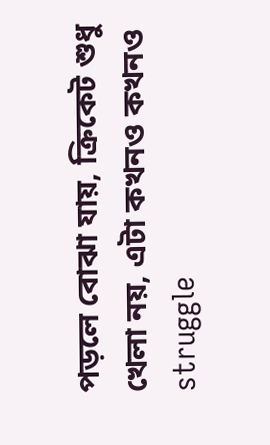পড়লে বোঝা যায়, ক্রিকেট শুধু খেলা নয়, এটা কখনও কখনও struggle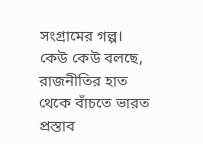সংগ্রামের গল্প।
কেউ কেউ বলছে, রাজনীতির হাত থেকে বাঁচতে ভারত প্রস্তাব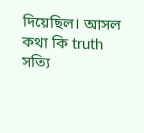দিয়েছিল। আসল কথা কি truth সত্যি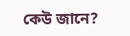কেউ জানে?